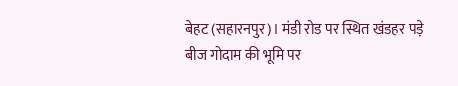बेहट (सहारनपुर)। मंडी रोड पर स्थित खंडहर पड़े बीज गोदाम की भूमि पर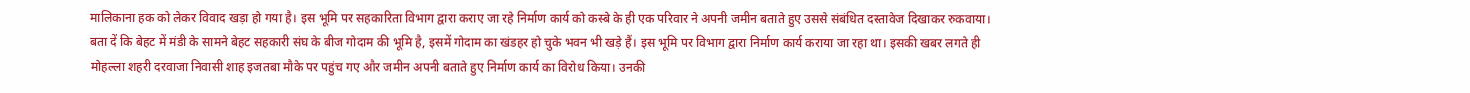मालिकाना हक को लेकर विवाद खड़ा हो गया है। इस भूमि पर सहकारिता विभाग द्वारा कराए जा रहे निर्माण कार्य को कस्बे के ही एक परिवार ने अपनी जमीन बताते हुए उससे संबंधित दस्तावेज दिखाकर रुकवाया।
बता दें कि बेहट में मंडी के सामने बेहट सहकारी संघ के बीज गोदाम की भूमि है, इसमें गोदाम का खंडहर हो चुके भवन भी खड़े हैं। इस भूमि पर विभाग द्वारा निर्माण कार्य कराया जा रहा था। इसकी खबर लगते ही मोहल्ला शहरी दरवाजा निवासी शाह इजतबा मौके पर पहुंच गए और जमीन अपनी बताते हुए निर्माण कार्य का विरोध किया। उनकी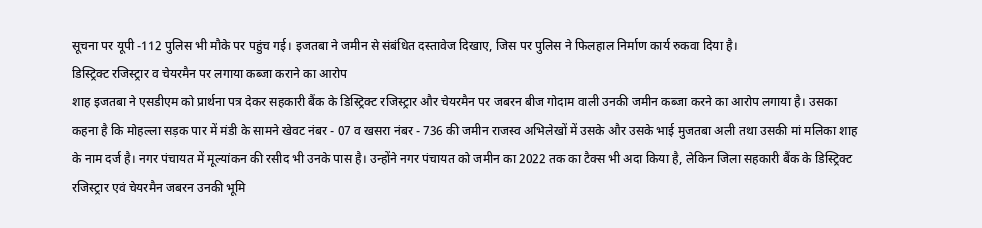सूचना पर यूपी -112 पुलिस भी मौके पर पहुंच गई। इजतबा ने जमीन से संबंधित दस्तावेज दिखाए, जिस पर पुलिस ने फिलहाल निर्माण कार्य रुकवा दिया है।
डिस्ट्रिक्ट रजिस्ट्रार व चेयरमैन पर लगाया कब्जा कराने का आरोप
शाह इजतबा ने एसडीएम को प्रार्थना पत्र देकर सहकारी बैंक के डिस्ट्रिक्ट रजिस्ट्रार और चेयरमैन पर जबरन बीज गोदाम वाली उनकी जमीन कब्जा करने का आरोप लगाया है। उसका कहना है कि मोहल्ला सड़क पार में मंडी के सामने खेवट नंबर - 07 व खसरा नंबर - 736 की जमीन राजस्व अभिलेखों में उसके और उसके भाई मुजतबा अली तथा उसकी मां मलिका शाह के नाम दर्ज है। नगर पंचायत में मूल्यांकन की रसीद भी उनके पास है। उन्होंने नगर पंचायत को जमीन का 2022 तक का टैक्स भी अदा किया है, लेकिन जिला सहकारी बैंक के डिस्ट्रिक्ट रजिस्ट्रार एवं चेयरमैन जबरन उनकी भूमि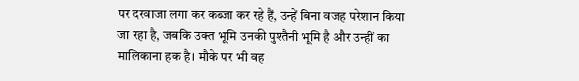पर दरवाजा लगा कर कब्जा कर रहे हैं, उन्हें बिना वजह परेशान किया जा रहा है, जबकि उक्त भूमि उनकी पुश्तैनी भूमि है और उन्हीं का मालिकाना हक है। मौके पर भी वह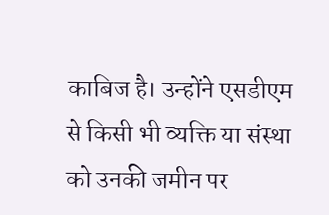काबिज है। उन्होंने एसडीएम से किसी भी व्यक्ति या संस्था को उनकी जमीन पर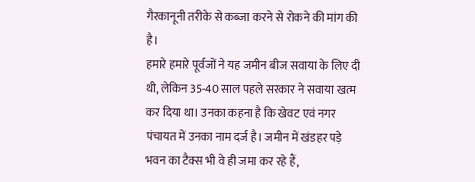गैरकानूनी तरीके से कब्जा करने से रोकने की मांग की है।
हमारे हमारे पूर्वजों ने यह जमीन बीज सवाया के लिए दी थी, लेकिन 35-40 साल पहले सरकार ने सवाया खत्म कर दिया था। उनका कहना है कि खेवट एवं नगर पंचायत में उनका नाम दर्ज है। जमीन में खंडहर पड़े भवन का टैक्स भी वे ही जमा कर रहे हैं,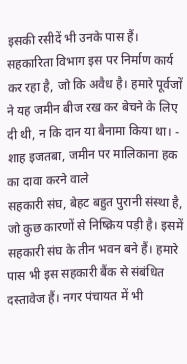इसकी रसीदें भी उनके पास हैं। सहकारिता विभाग इस पर निर्माण कार्य कर रहा है, जो कि अवैध है। हमारे पूर्वजों ने यह जमीन बीज रख कर बेचने के लिए दी थी, न कि दान या बैनामा किया था। - शाह इजतबा, जमीन पर मालिकाना हक का दावा करने वाले
सहकारी संघ, बेहट बहुत पुरानी संस्था है, जो कुछ कारणों से निष्क्रिय पड़ी है। इसमें सहकारी संघ के तीन भवन बने हैं। हमारे पास भी इस सहकारी बैंक से संबंधित दस्तावेज हैं। नगर पंचायत में भी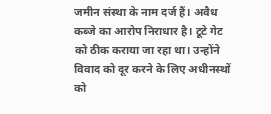जमीन संस्था के नाम दर्ज हैं। अवैध कब्जे का आरोप निराधार है। टूटे गेट को ठीक कराया जा रहा था। उन्होंने विवाद को दूर करने के लिए अधीनस्थों को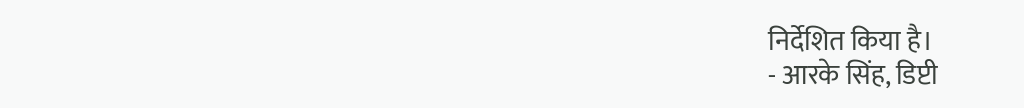निर्देशित किया है।
- आरके सिंह, डिप्टी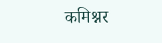कमिश्नर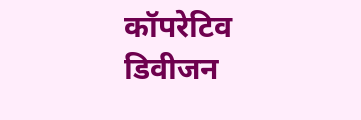कॉपरेटिव डिवीजन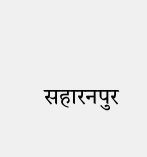सहारनपुर